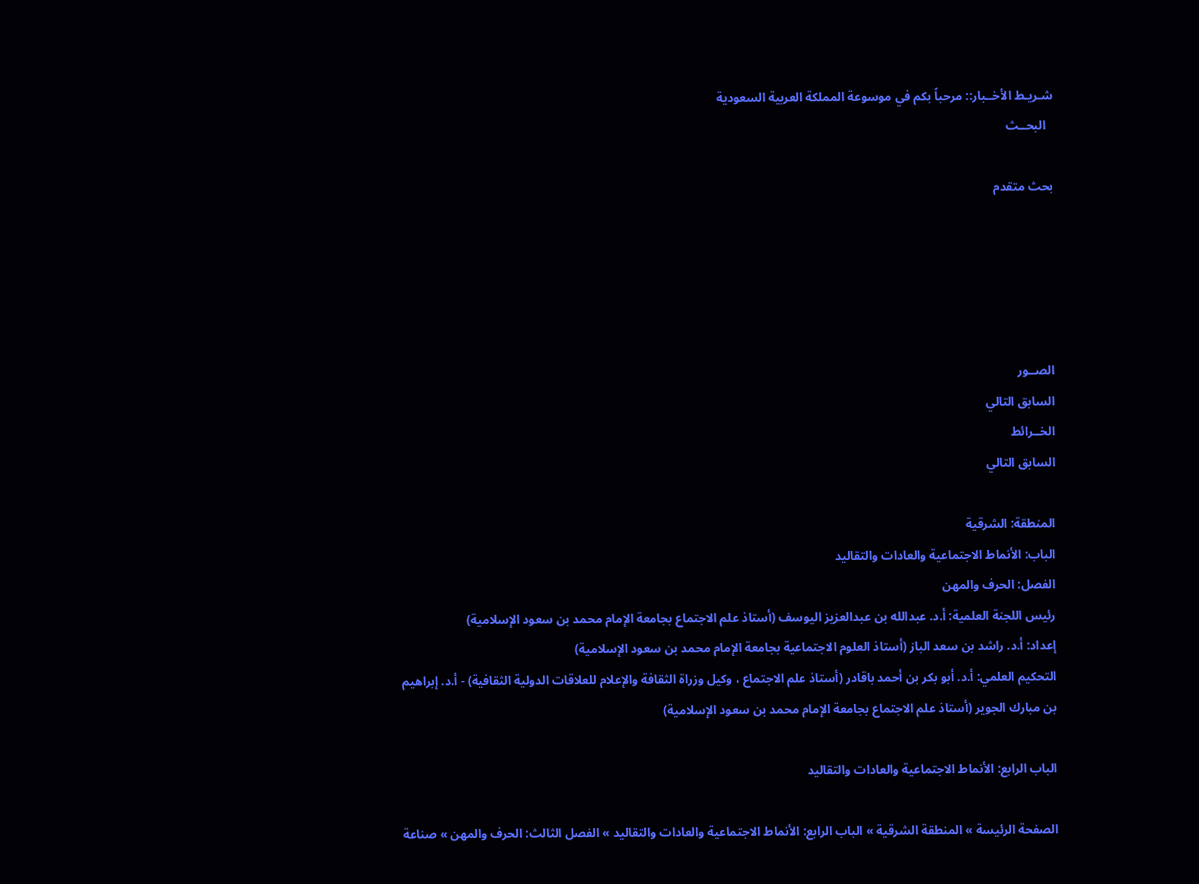شـريـط الأخــبار:: مرحباً بكم في موسوعة المملكة العربية السعودية
  البحــث

بحث متقدم





الصــور
السابق التالي
الخــرائط
السابق التالي

المنطقة: الشرقية
الباب: الأنماط الاجتماعية والعادات والتقاليد
الفصل: الحرف والمهن
رئيس اللجنة العلمية: أ.د. عبدالله بن عبدالعزيز اليوسف (أستاذ علم الاجتماع بجامعة الإمام محمد بن سعود الإسلامية)
إعداد: أ.د. راشد بن سعد الباز (أستاذ العلوم الاجتماعية بجامعة الإمام محمد بن سعود الإسلامية)
التحكيم العلمي: أ.د. أبو بكر بن أحمد باقادر (أستاذ علم الاجتماع ، وكيل وزراة الثقافة والإعلام للعلاقات الدولية الثقافية) - أ.د. إبراهيم بن مبارك الجوير (أستاذ علم الاجتماع بجامعة الإمام محمد بن سعود الإسلامية)

الباب الرابع: الأنماط الاجتماعية والعادات والتقاليد

الصفحة الرئيسة » المنطقة الشرقية » الباب الرابع: الأنماط الاجتماعية والعادات والتقاليد » الفصل الثالث: الحرف والمهن » صناعة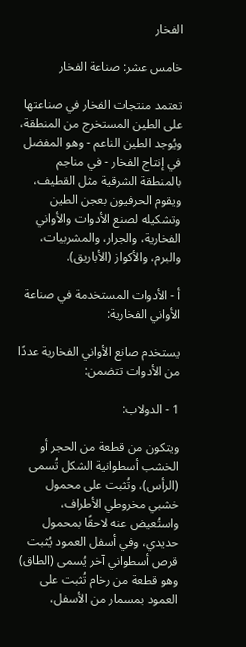الفخار

خامس عشر: صناعة الفخار

تعتمد منتجات الفخار في صناعتها على الطين المستخرج من المنطقة، ويُوجد الطين الناعم - وهو المفضل في إنتاج الفخار - في مناجم بالمنطقة الشرقية مثل القطيف، ويقوم الحرفيون بعجن الطين وتشكيله لصنع الأدوات والأواني الفخارية، والجرار، والمشربيات، والبرم، والأكواز (الأباريق).

أ - الأدوات المستخدمة في صناعة الأواني الفخارية:

يستخدم صانع الأواني الفخارية عددًا من الأدوات تتضمن:

1 - الدولاب:

ويتكون من قطعة من الحجر أو الخشب أسطوانية الشكل تُسمى (الرأس)، وتُثبت على محمول خشبي مخروطي الأطراف، واستُعيض عنه لاحقًا بمحمول حديدي، وفي أسفل العمود يُثبت قرص أسطواني آخر يُسمى (الطاق) وهو قطعة من رخام تُثبت على العمود بمسمار من الأسفل،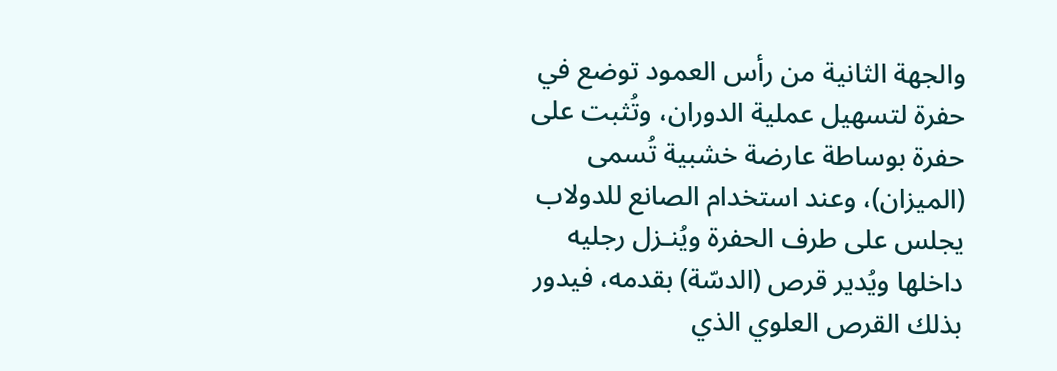والجهة الثانية من رأس العمود توضع في حفرة لتسهيل عملية الدوران، وتُثبت على حفرة بوساطة عارضة خشبية تُسمى (الميزان)، وعند استخدام الصانع للدولاب يجلس على طرف الحفرة ويُنـزل رجليه داخلها ويُدير قرص (الدسّة) بقدمه، فيدور بذلك القرص العلوي الذي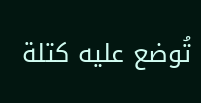تُوضع عليه كتلة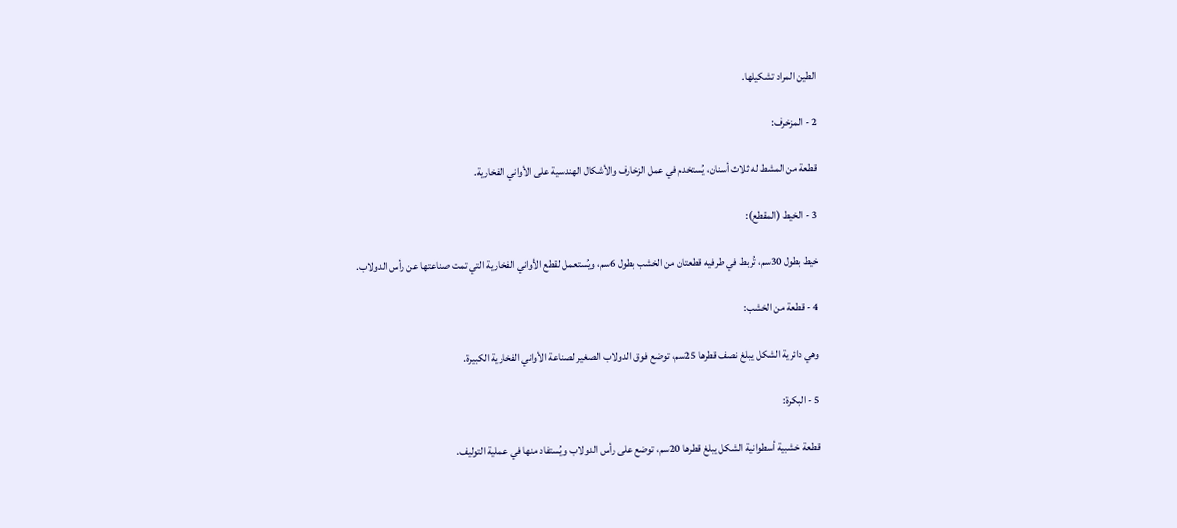الطين المراد تشكيلها.

2 - المزخرف:

قطعة من المشط له ثلاث أسنان، يُستخدم في عمل الزخارف والأشكال الهندسية على الأواني الفخارية.

3 - الخيط (المقطع):

خيط بطول 30سم، تُربط في طرفيه قطعتان من الخشب بطول 6سم، ويُستعمل لقطع الأواني الفخارية التي تمت صناعتها عن رأس الدولاب.

4 - قطعة من الخشب:

وهي دائرية الشكل يبلغ نصف قطرها 25سم، توضع فوق الدولاب الصغير لصناعة الأواني الفخارية الكبيرة.

5 - البكرة:

قطعة خشبية أسطوانية الشكل يبلغ قطرها 20سم، توضع على رأس الدولاب ويُستفاد منها في عملية التوليف.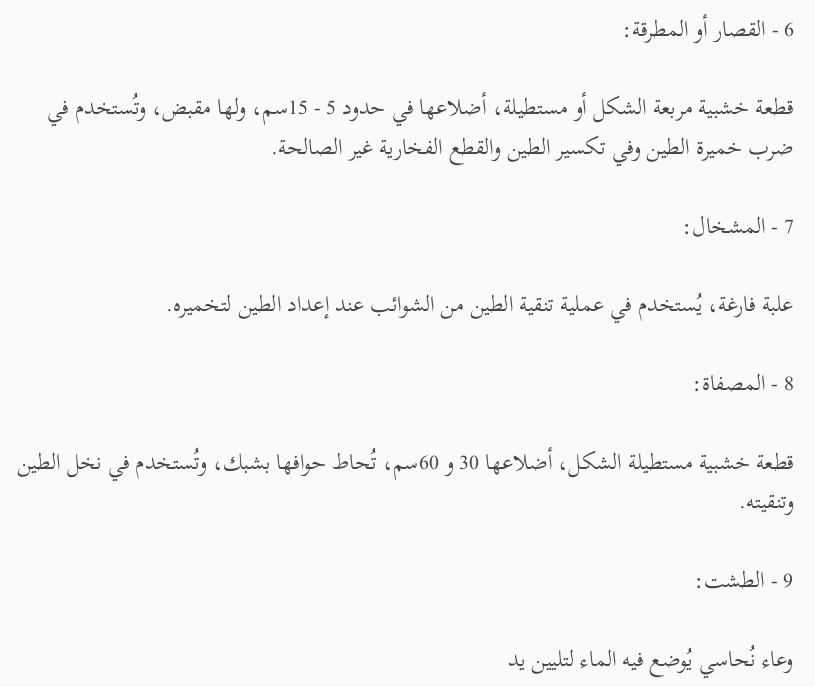6 - القصار أو المطرقة:

قطعة خشبية مربعة الشكل أو مستطيلة، أضلاعها في حدود 5 - 15سم، ولها مقبض، وتُستخدم في ضرب خميرة الطين وفي تكسير الطين والقطع الفخارية غير الصالحة.

7 - المشخال:

علبة فارغة، يُستخدم في عملية تنقية الطين من الشوائب عند إعداد الطين لتخميره.

8 - المصفاة:

قطعة خشبية مستطيلة الشكل، أضلاعها 30 و 60سم، تُحاط حوافها بشبك، وتُستخدم في نخل الطين وتنقيته.

9 - الطشت:

وعاء نُحاسي يُوضع فيه الماء لتليين يد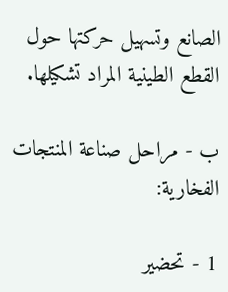الصانع وتسهيل حركتها حول القطع الطينية المراد تشكيلها.

ب - مراحل صناعة المنتجات الفخارية:

1 - تحضير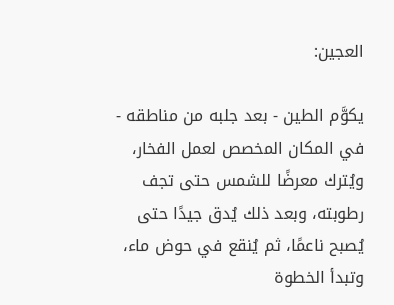العجين:

يكوَّم الطين - بعد جلبه من مناطقه - في المكان المخصص لعمل الفخار، ويُترك معرضًا للشمس حتى تجف رطوبته، وبعد ذلك يُدق جيدًا حتى يُصبح ناعمًا، ثم يُنقع في حوض ماء، وتبدأ الخطوة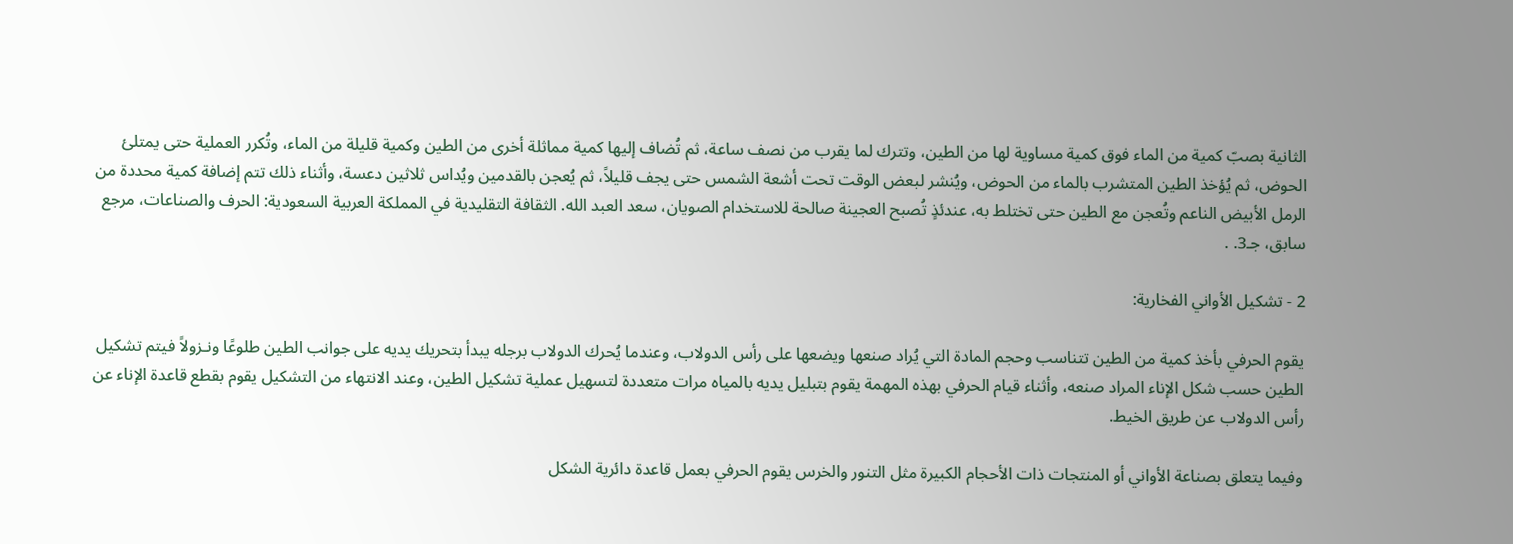الثانية بصبّ كمية من الماء فوق كمية مساوية لها من الطين، وتترك لما يقرب من نصف ساعة، ثم تُضاف إليها كمية مماثلة أخرى من الطين وكمية قليلة من الماء، وتُكرر العملية حتى يمتلئ الحوض، ثم يُؤخذ الطين المتشرب بالماء من الحوض، ويُنشر لبعض الوقت تحت أشعة الشمس حتى يجف قليلاً، ثم يُعجن بالقدمين ويُداس ثلاثين دعسة، وأثناء ذلك تتم إضافة كمية محددة من الرمل الأبيض الناعم وتُعجن مع الطين حتى تختلط به، عندئذٍ تُصبح العجينة صالحة للاستخدام الصويان، سعد العبد الله. الثقافة التقليدية في المملكة العربية السعودية: الحرف والصناعات، مرجع سابق، جـ3. .

2 - تشكيل الأواني الفخارية:

يقوم الحرفي بأخذ كمية من الطين تتناسب وحجم المادة التي يُراد صنعها ويضعها على رأس الدولاب، وعندما يُحرك الدولاب برجله يبدأ بتحريك يديه على جوانب الطين طلوعًا ونـزولاً فيتم تشكيل الطين حسب شكل الإناء المراد صنعه، وأثناء قيام الحرفي بهذه المهمة يقوم بتبليل يديه بالمياه مرات متعددة لتسهيل عملية تشكيل الطين، وعند الانتهاء من التشكيل يقوم بقطع قاعدة الإناء عن رأس الدولاب عن طريق الخيط.

وفيما يتعلق بصناعة الأواني أو المنتجات ذات الأحجام الكبيرة مثل التنور والخرس يقوم الحرفي بعمل قاعدة دائرية الشكل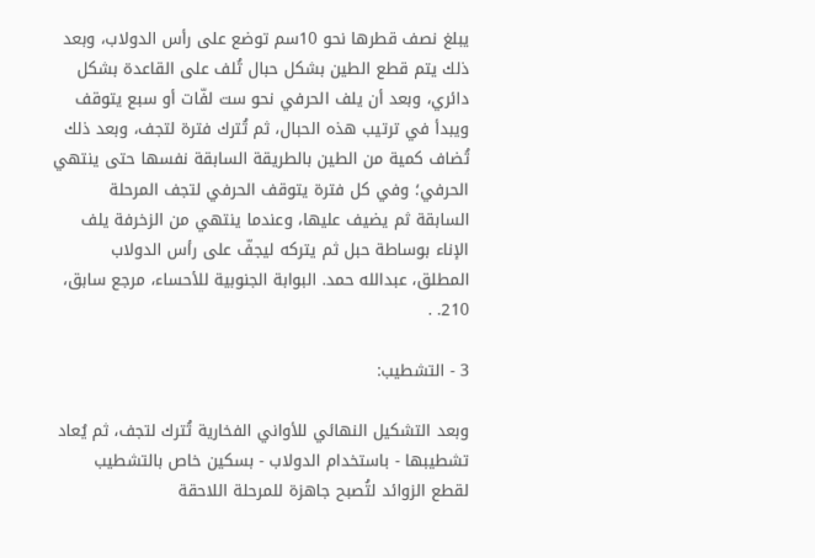يبلغ نصف قطرها نحو 10سم توضع على رأس الدولاب، وبعد ذلك يتم قطع الطين بشكل حبال تُلف على القاعدة بشكل دائري، وبعد أن يلف الحرفي نحو ست لفّات أو سبع يتوقف ويبدأ في ترتيب هذه الحبال، ثم تُترك فترة لتجف، وبعد ذلك تُضاف كمية من الطين بالطريقة السابقة نفسها حتى ينتهي الحرفي؛ وفي كل فترة يتوقف الحرفي لتجف المرحلة السابقة ثم يضيف عليها، وعندما ينتهي من الزخرفة يلف الإناء بوساطة حبل ثم يتركه ليجفّ على رأس الدولاب المطلق، عبدالله حمد. البوابة الجنوبية للأحساء، مرجع سابق، 210. .

3 - التشطيب:

وبعد التشكيل النهائي للأواني الفخارية تُترك لتجف، ثم يُعاد تشطيبها - باستخدام الدولاب - بسكين خاص بالتشطيب لقطع الزوائد لتُصبح جاهزة للمرحلة اللاحقة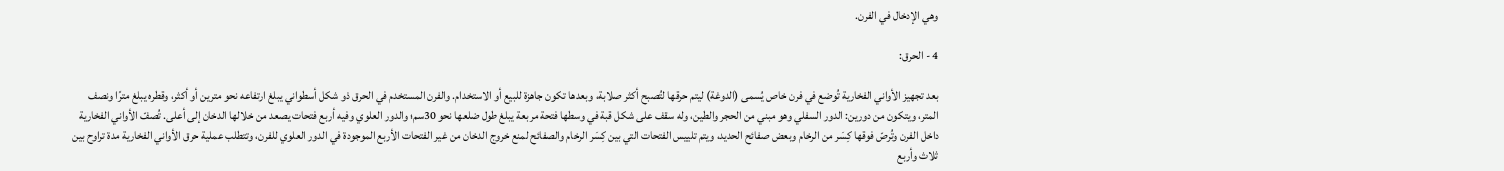وهي الإدخال في الفرن.

4 - الحرق:

بعد تجهيز الأواني الفخارية تُوضع في فرن خاص يُسمى (الدوغة) ليتم حرقها لتُصبح أكثر صلابة، وبعدها تكون جاهزة للبيع أو الاستخدام. والفرن المستخدم في الحرق ذو شكل أسطواني يبلغ ارتفاعه نحو مترين أو أكثر، وقطره يبلغ مترًا ونصف المتر، ويتكون من دورين: الدور السفلي وهو مبني من الحجر والطين، وله سقف على شكل قبة في وسطها فتحة مربعة يبلغ طول ضلعها نحو 30سم؛ والدور العلوي وفيه أربع فتحات يصعد من خلالها الدخان إلى أعلى. تُصفّ الأواني الفخارية داخل الفرن وتُرصّ فوقها كِسَر من الرخام وبعض صفائح الحديد، ويتم تلييس الفتحات التي بين كِسَر الرخام والصفائح لمنع خروج الدخان من غير الفتحات الأربع الموجودة في الدور العلوي للفرن، وتتطلب عملية حرق الأواني الفخارية مدة تراوح بين ثلاث وأربع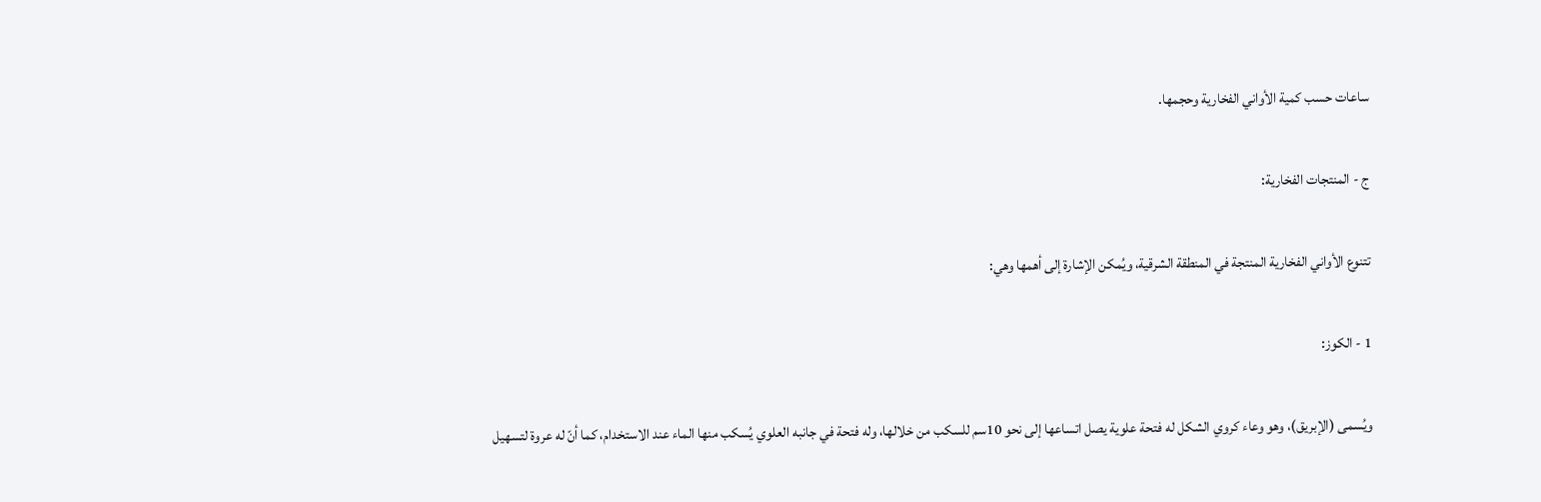ساعات حسب كمية الأواني الفخارية وحجمها.

ج - المنتجات الفخارية:

تتنوع الأواني الفخارية المنتجة في المنطقة الشرقية، ويُمكن الإشارة إلى أهمها وهي:

1 - الكوز:

ويُسمى (الإبريق)، وهو وعاء كروي الشكل له فتحة علوية يصل اتساعها إلى نحو 10سم للسكب من خلالها، وله فتحة في جانبه العلوي يُسكب منها الماء عند الاستخدام، كما أنّ له عروة لتسهيل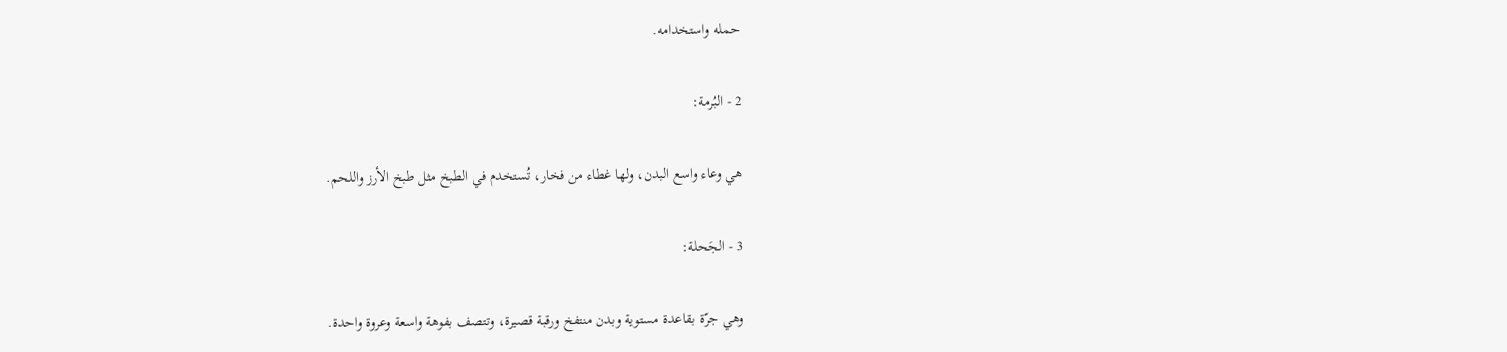حمله واستخدامه.

2 - البُرمة:

هي وعاء واسع البدن، ولها غطاء من فخار، تُستخدم في الطبخ مثل طبخ الأرز واللحم.

3 - الجَحلة:

وهي جرّة بقاعدة مستوية وبدن منتفخ ورقبة قصيرة، وتتصف بفوهة واسعة وعروة واحدة.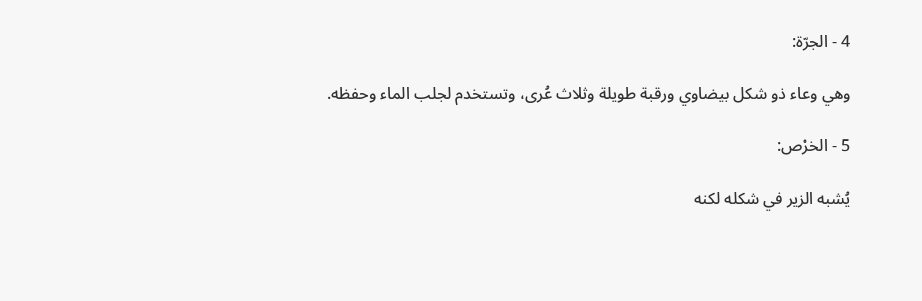4 - الجرّة:

وهي وعاء ذو شكل بيضاوي ورقبة طويلة وثلاث عُرى، وتستخدم لجلب الماء وحفظه.

5 - الخرْص:

يُشبه الزير في شكله لكنه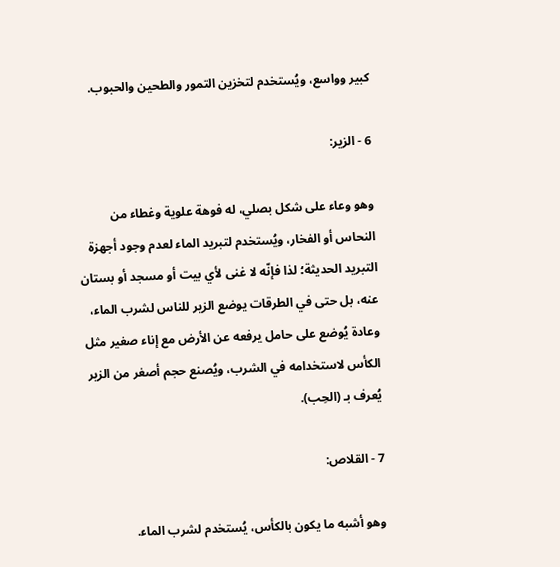كبير وواسع، ويُستخدم لتخزين التمور والطحين والحبوب.

6 - الزير:

وهو وعاء على شكل بصلي، له فوهة علوية وغطاء من النحاس أو الفخار، ويُستخدم لتبريد الماء لعدم وجود أجهزة التبريد الحديثة؛ لذا فإنّه لا غنى لأي بيت أو مسجد أو بستان عنه، بل حتى في الطرقات يوضع الزير للناس لشرب الماء، وعادة يُوضع على حامل يرفعه عن الأرض مع إناء صغير مثل الكأس لاستخدامه في الشرب، ويُصنع حجم أصغر من الزير يُعرف بـ (الحِب).

7 - القلاص:

وهو أشبه ما يكون بالكأس، يُستخدم لشرب الماء.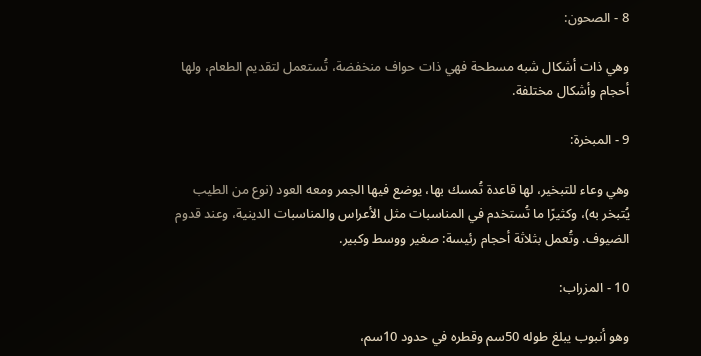8 - الصحون:

وهي ذات أشكال شبه مسطحة فهي ذات حواف منخفضة، تُستعمل لتقديم الطعام، ولها أحجام وأشكال مختلفة.

9 - المبخرة:

وهي وعاء للتبخير، لها قاعدة تُمسك بها، يوضع فيها الجمر ومعه العود (نوع من الطيب يُتبخر به)، وكثيرًا ما تُستخدم في المناسبات مثل الأعراس والمناسبات الدينية، وعند قدوم الضيوف. وتُعمل بثلاثة أحجام رئيسة: صغير ووسط وكبير.

10 - المزراب:

وهو أنبوب يبلغ طوله 50سم وقطره في حدود 10سم،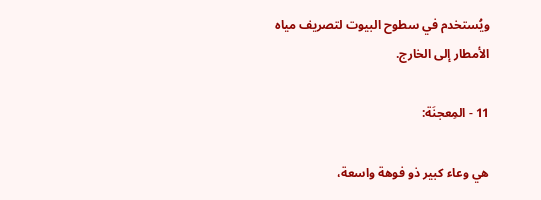ويُستخدم في سطوح البيوت لتصريف مياه الأمطار إلى الخارج.

11 - المِعجنَة:

هي وعاء كبير ذو فوهة واسعة،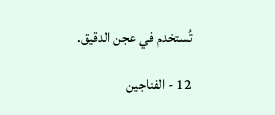تُستخدم في عجن الدقيق.

12 - الفناجين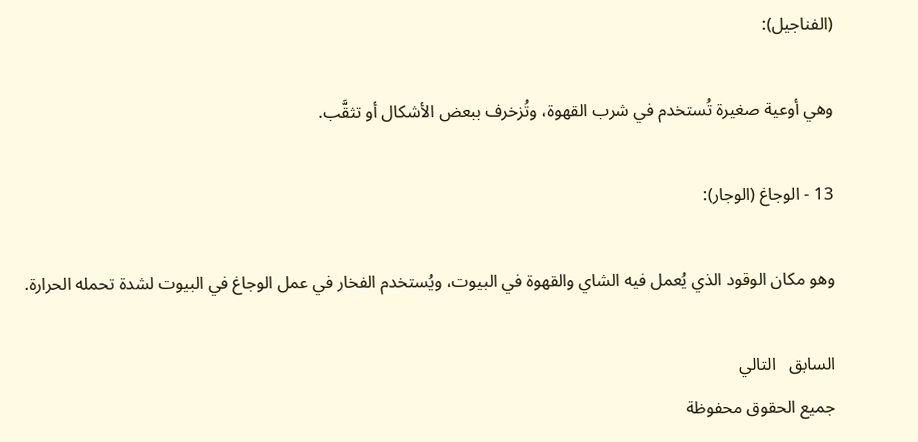(الفناجيل):

وهي أوعية صغيرة تُستخدم في شرب القهوة، وتُزخرف ببعض الأشكال أو تثقَّب.

13 - الوجاغ (الوجار):

وهو مكان الوقود الذي يُعمل فيه الشاي والقهوة في البيوت، ويُستخدم الفخار في عمل الوجاغ في البيوت لشدة تحمله الحرارة.

السابق   التالي
جميع الحقوق محفوظة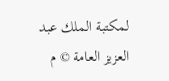لمكتبة الملك عبد العزيز العامة © م